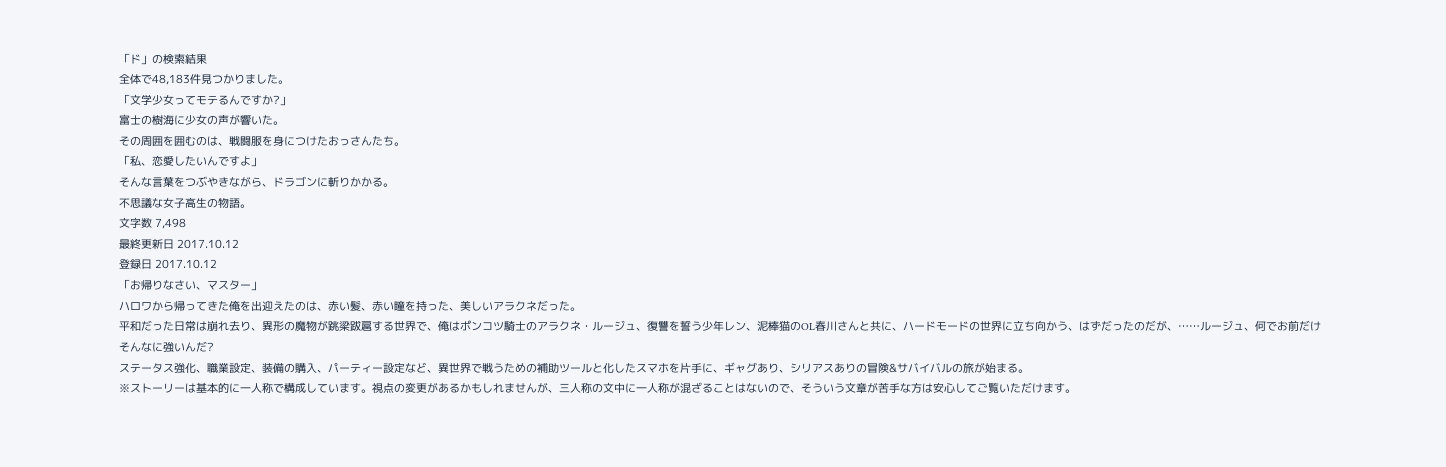「ド」の検索結果
全体で48,183件見つかりました。
「文学少女ってモテるんですか?」
富士の樹海に少女の声が響いた。
その周囲を囲むのは、戦闘服を身につけたおっさんたち。
「私、恋愛したいんですよ」
そんな言葉をつぶやきながら、ドラゴンに斬りかかる。
不思議な女子高生の物語。
文字数 7,498
最終更新日 2017.10.12
登録日 2017.10.12
「お帰りなさい、マスター」
ハロワから帰ってきた俺を出迎えたのは、赤い髪、赤い瞳を持った、美しいアラクネだった。
平和だった日常は崩れ去り、異形の魔物が跳梁跋扈する世界で、俺はポンコツ騎士のアラクネ・ルージュ、復讐を誓う少年レン、泥棒猫のOL春川さんと共に、ハードモードの世界に立ち向かう、はずだったのだが、……ルージュ、何でお前だけそんなに強いんだ?
ステータス強化、職業設定、装備の購入、パーティー設定など、異世界で戦うための補助ツールと化したスマホを片手に、ギャグあり、シリアスありの冒険&サバイバルの旅が始まる。
※ストーリーは基本的に一人称で構成しています。視点の変更があるかもしれませんが、三人称の文中に一人称が混ざることはないので、そういう文章が苦手な方は安心してご覧いただけます。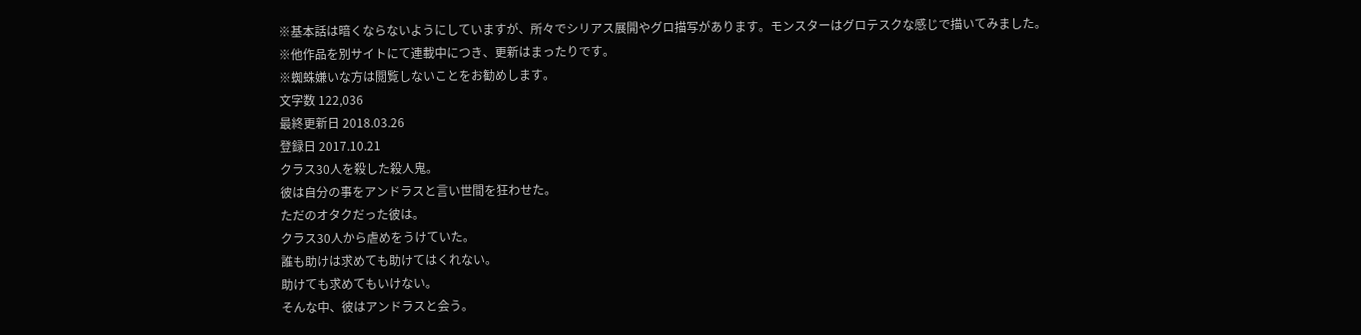※基本話は暗くならないようにしていますが、所々でシリアス展開やグロ描写があります。モンスターはグロテスクな感じで描いてみました。
※他作品を別サイトにて連載中につき、更新はまったりです。
※蜘蛛嫌いな方は閲覧しないことをお勧めします。
文字数 122,036
最終更新日 2018.03.26
登録日 2017.10.21
クラス30人を殺した殺人鬼。
彼は自分の事をアンドラスと言い世間を狂わせた。
ただのオタクだった彼は。
クラス30人から虐めをうけていた。
誰も助けは求めても助けてはくれない。
助けても求めてもいけない。
そんな中、彼はアンドラスと会う。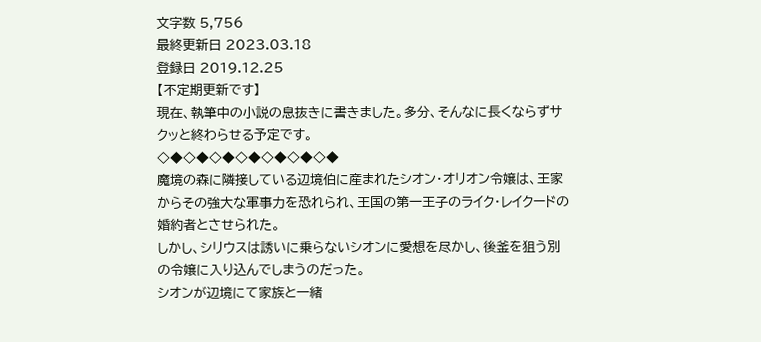文字数 5,756
最終更新日 2023.03.18
登録日 2019.12.25
【不定期更新です】
現在、執筆中の小説の息抜きに書きました。多分、そんなに長くならずサクッと終わらせる予定です。
◇◆◇◆◇◆◇◆◇◆◇◆◇◆
魔境の森に隣接している辺境伯に産まれたシオン・オリオン令嬢は、王家からその強大な軍事力を恐れられ、王国の第一王子のライク・レイクードの婚約者とさせられた。
しかし、シリウスは誘いに乗らないシオンに愛想を尽かし、後釜を狙う別の令嬢に入り込んでしまうのだった。
シオンが辺境にて家族と一緒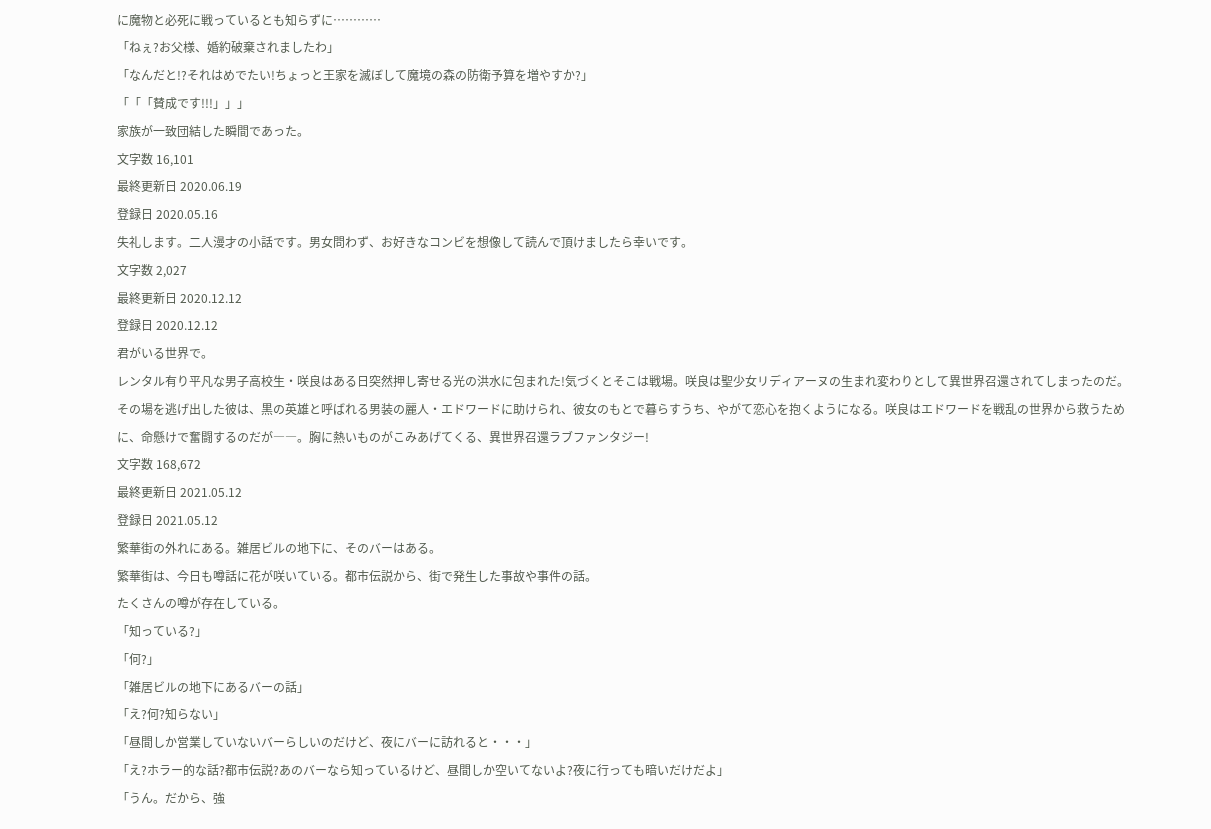に魔物と必死に戦っているとも知らずに…………
「ねぇ?お父様、婚約破棄されましたわ」
「なんだと!?それはめでたい!ちょっと王家を滅ぼして魔境の森の防衛予算を増やすか?」
「「「賛成です!!!」」」
家族が一致団結した瞬間であった。
文字数 16,101
最終更新日 2020.06.19
登録日 2020.05.16
失礼します。二人漫才の小話です。男女問わず、お好きなコンビを想像して読んで頂けましたら幸いです。
文字数 2,027
最終更新日 2020.12.12
登録日 2020.12.12
君がいる世界で。
レンタル有り平凡な男子高校生・咲良はある日突然押し寄せる光の洪水に包まれた!気づくとそこは戦場。咲良は聖少女リディアーヌの生まれ変わりとして異世界召還されてしまったのだ。その場を逃げ出した彼は、黒の英雄と呼ばれる男装の麗人・エドワードに助けられ、彼女のもとで暮らすうち、やがて恋心を抱くようになる。咲良はエドワードを戦乱の世界から救うために、命懸けで奮闘するのだが――。胸に熱いものがこみあげてくる、異世界召還ラブファンタジー!
文字数 168,672
最終更新日 2021.05.12
登録日 2021.05.12
繁華街の外れにある。雑居ビルの地下に、そのバーはある。
繁華街は、今日も噂話に花が咲いている。都市伝説から、街で発生した事故や事件の話。
たくさんの噂が存在している。
「知っている?」
「何?」
「雑居ビルの地下にあるバーの話」
「え?何?知らない」
「昼間しか営業していないバーらしいのだけど、夜にバーに訪れると・・・」
「え?ホラー的な話?都市伝説?あのバーなら知っているけど、昼間しか空いてないよ?夜に行っても暗いだけだよ」
「うん。だから、強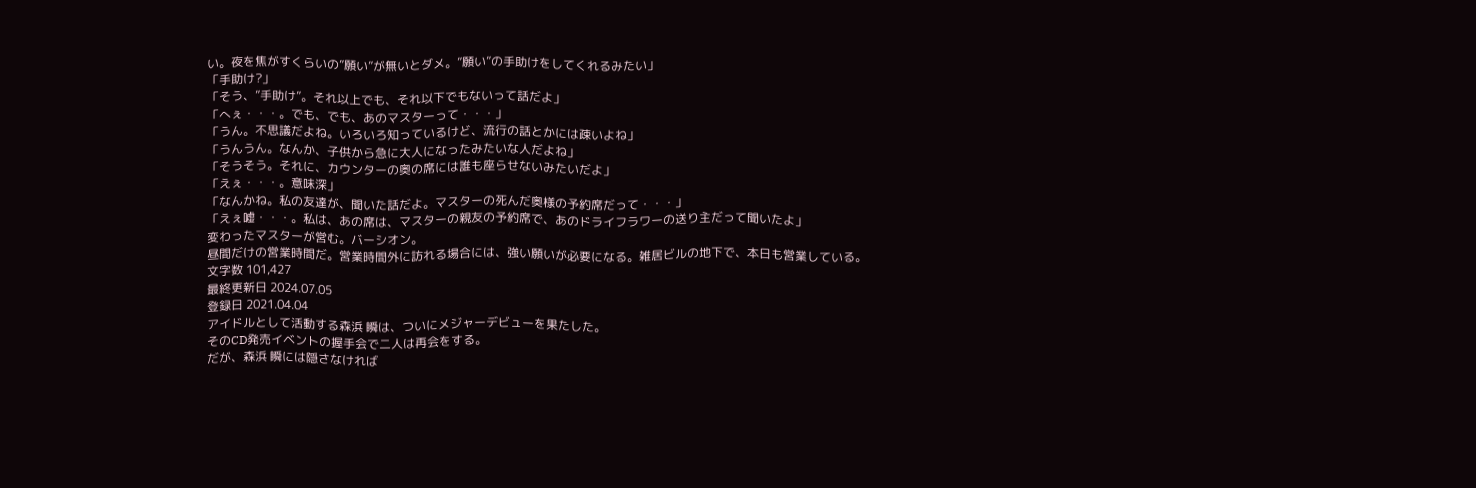い。夜を焦がすくらいの”願い”が無いとダメ。”願い”の手助けをしてくれるみたい」
「手助け?」
「そう、”手助け”。それ以上でも、それ以下でもないって話だよ」
「へぇ・・・。でも、でも、あのマスターって・・・」
「うん。不思議だよね。いろいろ知っているけど、流行の話とかには疎いよね」
「うんうん。なんか、子供から急に大人になったみたいな人だよね」
「そうそう。それに、カウンターの奥の席には誰も座らせないみたいだよ」
「えぇ・・・。意味深」
「なんかね。私の友達が、聞いた話だよ。マスターの死んだ奥様の予約席だって・・・」
「えぇ嘘・・・。私は、あの席は、マスターの親友の予約席で、あのドライフラワーの送り主だって聞いたよ」
変わったマスターが営む。バーシオン。
昼間だけの営業時間だ。営業時間外に訪れる場合には、強い願いが必要になる。雑居ビルの地下で、本日も営業している。
文字数 101,427
最終更新日 2024.07.05
登録日 2021.04.04
アイドルとして活動する森浜 瞬は、ついにメジャーデビューを果たした。
そのCD発売イベントの握手会で二人は再会をする。
だが、森浜 瞬には隠さなければ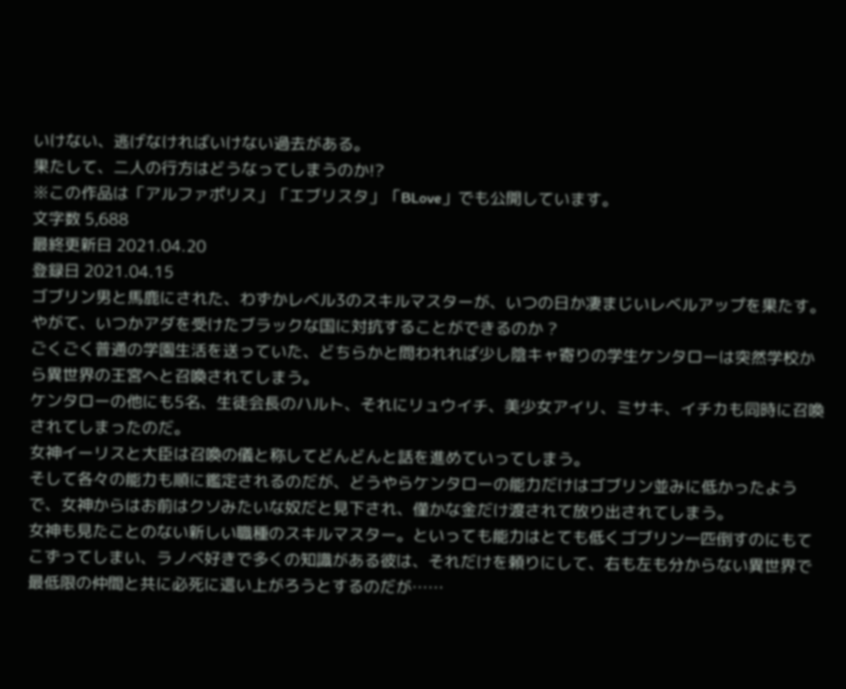いけない、逃げなければいけない過去がある。
果たして、二人の行方はどうなってしまうのか!?
※この作品は「アルファポリス」「エブリスタ」「BLove」でも公開しています。
文字数 5,688
最終更新日 2021.04.20
登録日 2021.04.15
ゴブリン男と馬鹿にされた、わずかレベル3のスキルマスターが、いつの日か凄まじいレベルアップを果たす。
やがて、いつかアダを受けたブラックな国に対抗することができるのか ?
ごくごく普通の学園生活を送っていた、どちらかと問われれば少し陰キャ寄りの学生ケンタローは突然学校から異世界の王宮へと召喚されてしまう。
ケンタローの他にも5名、生徒会長のハルト、それにリュウイチ、美少女アイリ、ミサキ、イチカも同時に召喚されてしまったのだ。
女神イーリスと大臣は召喚の儀と称してどんどんと話を進めていってしまう。
そして各々の能力も順に鑑定されるのだが、どうやらケンタローの能力だけはゴブリン並みに低かったようで、女神からはお前はクソみたいな奴だと見下され、僅かな金だけ渡されて放り出されてしまう。
女神も見たことのない新しい職種のスキルマスター。といっても能力はとても低くゴブリン一匹倒すのにもてこずってしまい、ラノベ好きで多くの知識がある彼は、それだけを頼りにして、右も左も分からない異世界で最低限の仲間と共に必死に這い上がろうとするのだが……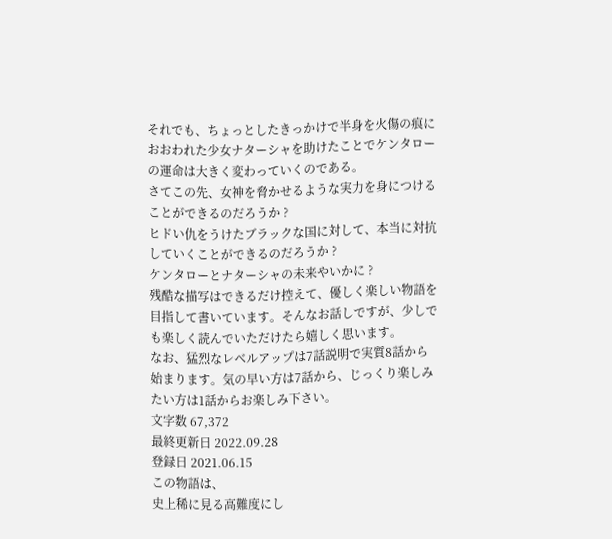それでも、ちょっとしたきっかけで半身を火傷の痕におおわれた少女ナターシャを助けたことでケンタローの運命は大きく変わっていくのである。
さてこの先、女神を脅かせるような実力を身につけることができるのだろうか ?
ヒドい仇をうけたブラックな国に対して、本当に対抗していくことができるのだろうか ?
ケンタローとナターシャの未来やいかに ?
残酷な描写はできるだけ控えて、優しく楽しい物語を目指して書いています。そんなお話しですが、少しでも楽しく読んでいただけたら嬉しく思います。
なお、猛烈なレベルアップは7話説明で実質8話から始まります。気の早い方は7話から、じっくり楽しみたい方は1話からお楽しみ下さい。
文字数 67,372
最終更新日 2022.09.28
登録日 2021.06.15
この物語は、
史上稀に見る高難度にし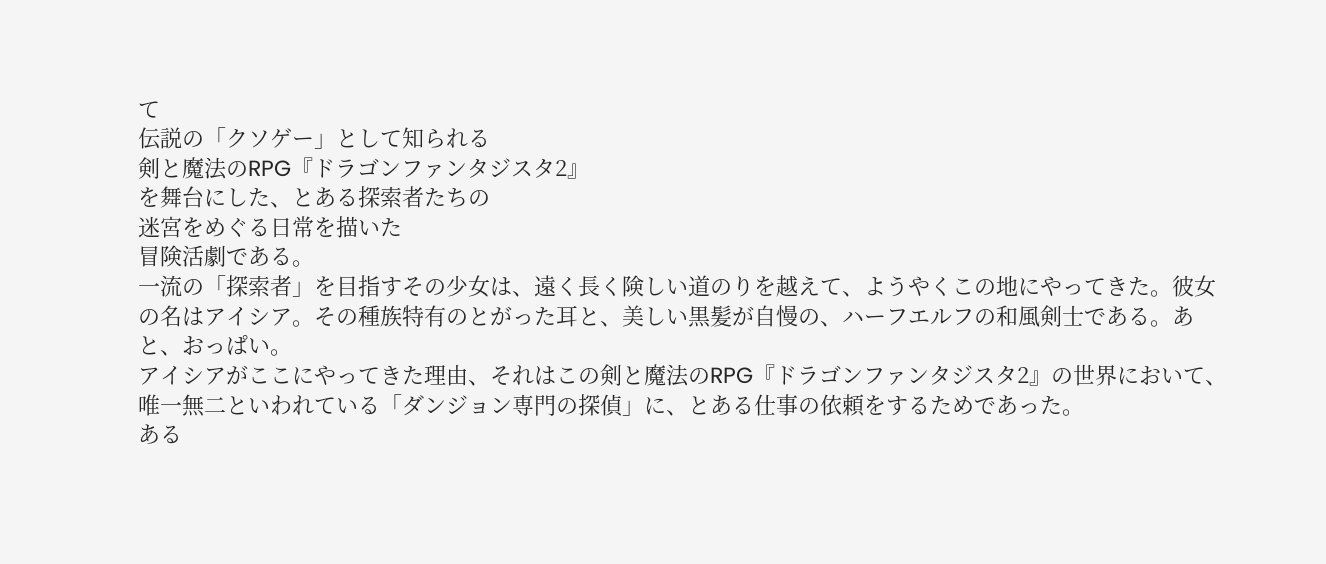て
伝説の「クソゲー」として知られる
剣と魔法のRPG『ドラゴンファンタジスタ2』
を舞台にした、とある探索者たちの
迷宮をめぐる日常を描いた
冒険活劇である。
一流の「探索者」を目指すその少女は、遠く長く険しい道のりを越えて、ようやくこの地にやってきた。彼女の名はアイシア。その種族特有のとがった耳と、美しい黒髪が自慢の、ハーフエルフの和風剣士である。あと、おっぱい。
アイシアがここにやってきた理由、それはこの剣と魔法のRPG『ドラゴンファンタジスタ2』の世界において、唯一無二といわれている「ダンジョン専門の探偵」に、とある仕事の依頼をするためであった。
ある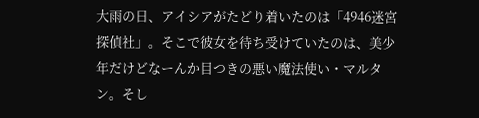大雨の日、アイシアがたどり着いたのは「4946迷宮探偵社」。そこで彼女を待ち受けていたのは、美少年だけどなーんか目つきの悪い魔法使い・マルタン。そし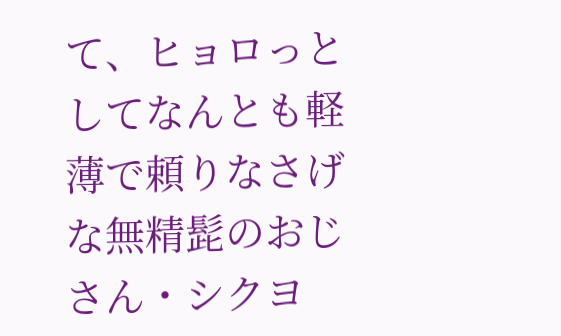て、ヒョロっとしてなんとも軽薄で頼りなさげな無精髭のおじさん・シクヨ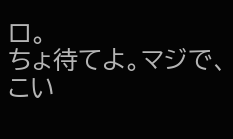ロ。
ちょ待てよ。マジで、こい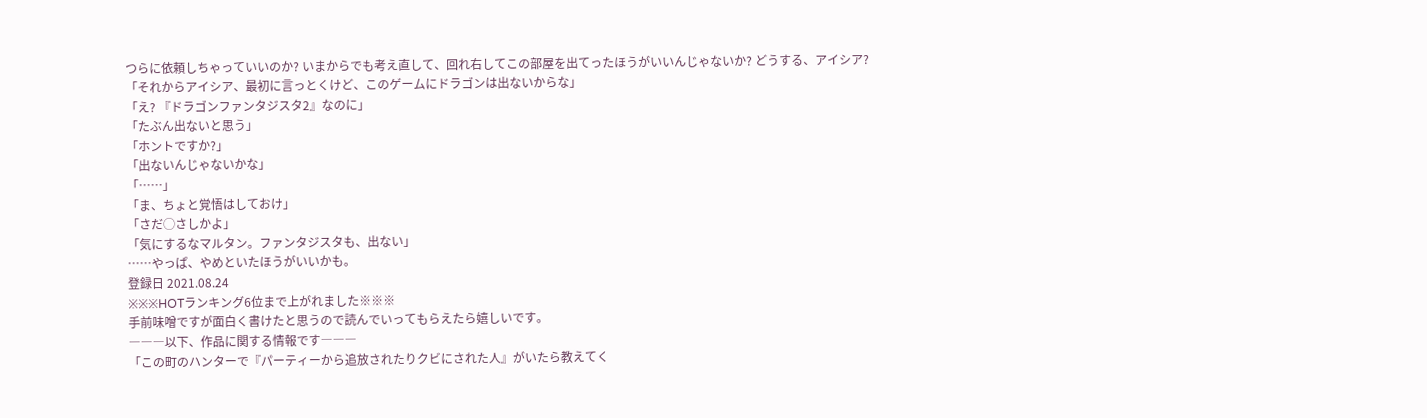つらに依頼しちゃっていいのか? いまからでも考え直して、回れ右してこの部屋を出てったほうがいいんじゃないか? どうする、アイシア?
「それからアイシア、最初に言っとくけど、このゲームにドラゴンは出ないからな」
「え? 『ドラゴンファンタジスタ2』なのに」
「たぶん出ないと思う」
「ホントですか?」
「出ないんじゃないかな」
「……」
「ま、ちょと覚悟はしておけ」
「さだ◯さしかよ」
「気にするなマルタン。ファンタジスタも、出ない」
……やっぱ、やめといたほうがいいかも。
登録日 2021.08.24
※※※HOTランキング6位まで上がれました※※※
手前味噌ですが面白く書けたと思うので読んでいってもらえたら嬉しいです。
―――以下、作品に関する情報です―――
「この町のハンターで『パーティーから追放されたりクビにされた人』がいたら教えてく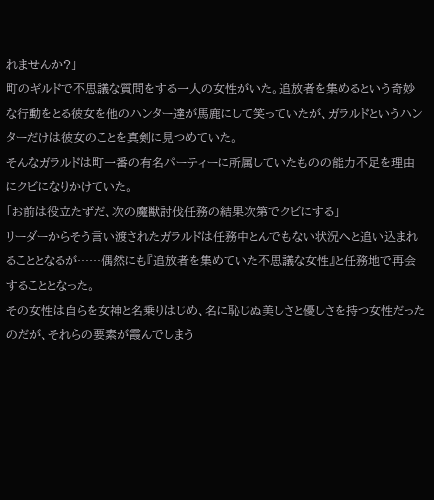れませんか?」
町のギルドで不思議な質問をする一人の女性がいた。追放者を集めるという奇妙な行動をとる彼女を他のハンター達が馬鹿にして笑っていたが、ガラルドというハンターだけは彼女のことを真剣に見つめていた。
そんなガラルドは町一番の有名パーティーに所属していたものの能力不足を理由にクビになりかけていた。
「お前は役立たずだ、次の魔獣討伐任務の結果次第でクビにする」
リーダーからそう言い渡されたガラルドは任務中とんでもない状況へと追い込まれることとなるが……偶然にも『追放者を集めていた不思議な女性』と任務地で再会することとなった。
その女性は自らを女神と名乗りはじめ、名に恥じぬ美しさと優しさを持つ女性だったのだが、それらの要素が霞んでしまう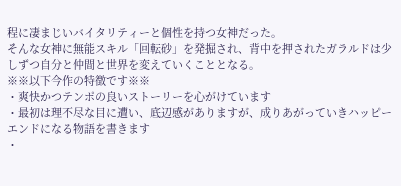程に凄まじいバイタリティーと個性を持つ女神だった。
そんな女神に無能スキル「回転砂」を発掘され、背中を押されたガラルドは少しずつ自分と仲間と世界を変えていくこととなる。
※※以下今作の特徴です※※
・爽快かつテンポの良いストーリーを心がけています
・最初は理不尽な目に遭い、底辺感がありますが、成りあがっていきハッピーエンドになる物語を書きます
・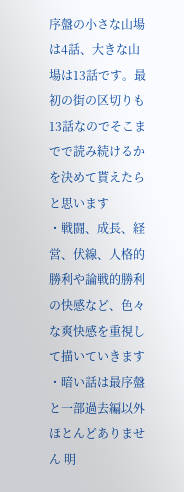序盤の小さな山場は4話、大きな山場は13話です。最初の街の区切りも13話なのでそこまでで読み続けるかを決めて貰えたらと思います
・戦闘、成長、経営、伏線、人格的勝利や論戦的勝利の快感など、色々な爽快感を重視して描いていきます
・暗い話は最序盤と一部過去編以外ほとんどありません 明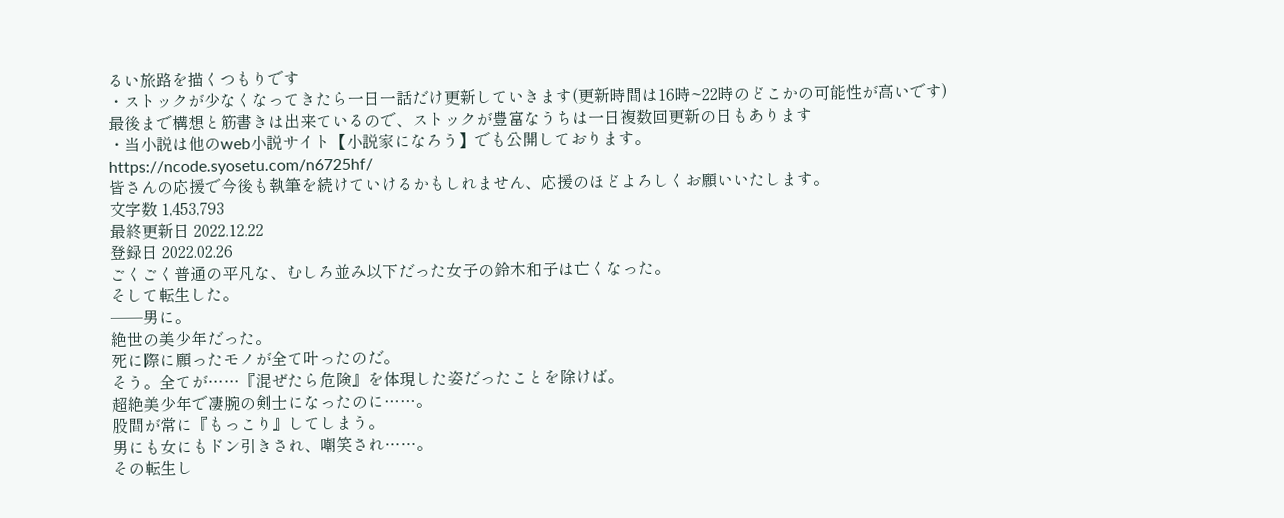るい旅路を描くつもりです
・ストックが少なくなってきたら一日一話だけ更新していきます(更新時間は16時~22時のどこかの可能性が高いです)
最後まで構想と筋書きは出来ているので、ストックが豊富なうちは一日複数回更新の日もあります
・当小説は他のweb小説サイト【小説家になろう】でも公開しております。
https://ncode.syosetu.com/n6725hf/
皆さんの応援で今後も執筆を続けていけるかもしれません、応援のほどよろしくお願いいたします。
文字数 1,453,793
最終更新日 2022.12.22
登録日 2022.02.26
ごくごく普通の平凡な、むしろ並み以下だった女子の鈴木和子は亡くなった。
そして転生した。
──男に。
絶世の美少年だった。
死に際に願ったモノが全て叶ったのだ。
そう。全てが……『混ぜたら危険』を体現した姿だったことを除けば。
超絶美少年で凄腕の剣士になったのに……。
股間が常に『もっこり』してしまう。
男にも女にもドン引きされ、嘲笑され……。
その転生し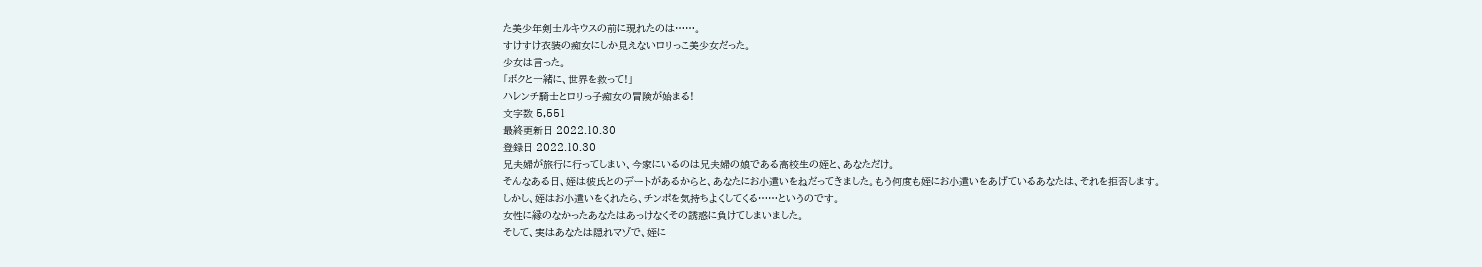た美少年剣士ルキウスの前に現れたのは……。
すけすけ衣装の痴女にしか見えないロリっこ美少女だった。
少女は言った。
「ボクと一緒に、世界を救って!」
ハレンチ騎士とロリっ子痴女の冒険が始まる!
文字数 5,551
最終更新日 2022.10.30
登録日 2022.10.30
兄夫婦が旅行に行ってしまい、今家にいるのは兄夫婦の娘である高校生の姪と、あなただけ。
そんなある日、姪は彼氏とのデートがあるからと、あなたにお小遣いをねだってきました。もう何度も姪にお小遣いをあげているあなたは、それを拒否します。
しかし、姪はお小遣いをくれたら、チンポを気持ちよくしてくる……というのです。
女性に縁のなかったあなたはあっけなくその誘惑に負けてしまいました。
そして、実はあなたは隠れマゾで、姪に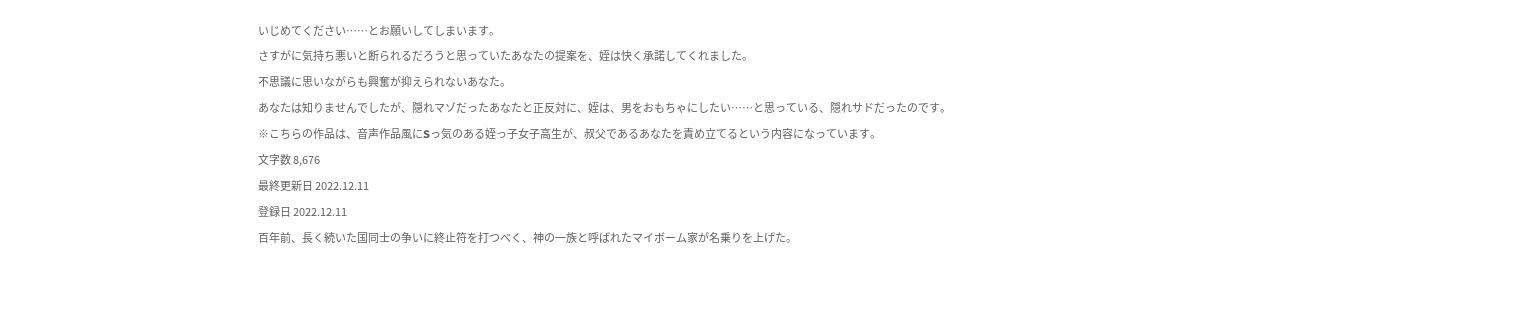いじめてください……とお願いしてしまいます。
さすがに気持ち悪いと断られるだろうと思っていたあなたの提案を、姪は快く承諾してくれました。
不思議に思いながらも興奮が抑えられないあなた。
あなたは知りませんでしたが、隠れマゾだったあなたと正反対に、姪は、男をおもちゃにしたい……と思っている、隠れサドだったのです。
※こちらの作品は、音声作品風にSっ気のある姪っ子女子高生が、叔父であるあなたを責め立てるという内容になっています。
文字数 8,676
最終更新日 2022.12.11
登録日 2022.12.11
百年前、長く続いた国同士の争いに終止符を打つべく、神の一族と呼ばれたマイボーム家が名乗りを上げた。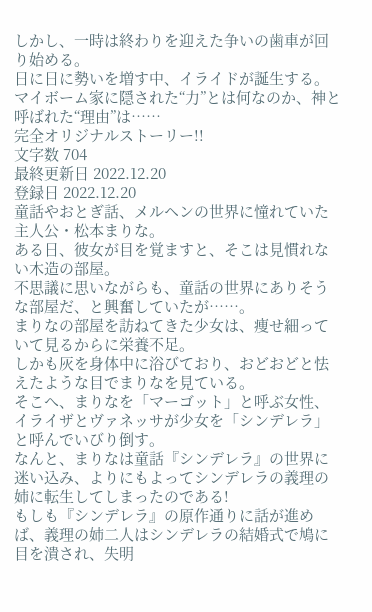しかし、一時は終わりを迎えた争いの歯車が回り始める。
日に日に勢いを増す中、イライドが誕生する。
マイボーム家に隠された“力”とは何なのか、神と呼ばれた“理由”は……
完全オリジナルストーリー!!
文字数 704
最終更新日 2022.12.20
登録日 2022.12.20
童話やおとぎ話、メルヘンの世界に憧れていた主人公・松本まりな。
ある日、彼女が目を覚ますと、そこは見慣れない木造の部屋。
不思議に思いながらも、童話の世界にありそうな部屋だ、と興奮していたが……。
まりなの部屋を訪ねてきた少女は、痩せ細っていて見るからに栄養不足。
しかも灰を身体中に浴びており、おどおどと怯えたような目でまりなを見ている。
そこへ、まりなを「マーゴット」と呼ぶ女性、イライザとヴァネッサが少女を「シンデレラ」と呼んでいびり倒す。
なんと、まりなは童話『シンデレラ』の世界に迷い込み、よりにもよってシンデレラの義理の姉に転生してしまったのである!
もしも『シンデレラ』の原作通りに話が進めば、義理の姉二人はシンデレラの結婚式で鳩に目を潰され、失明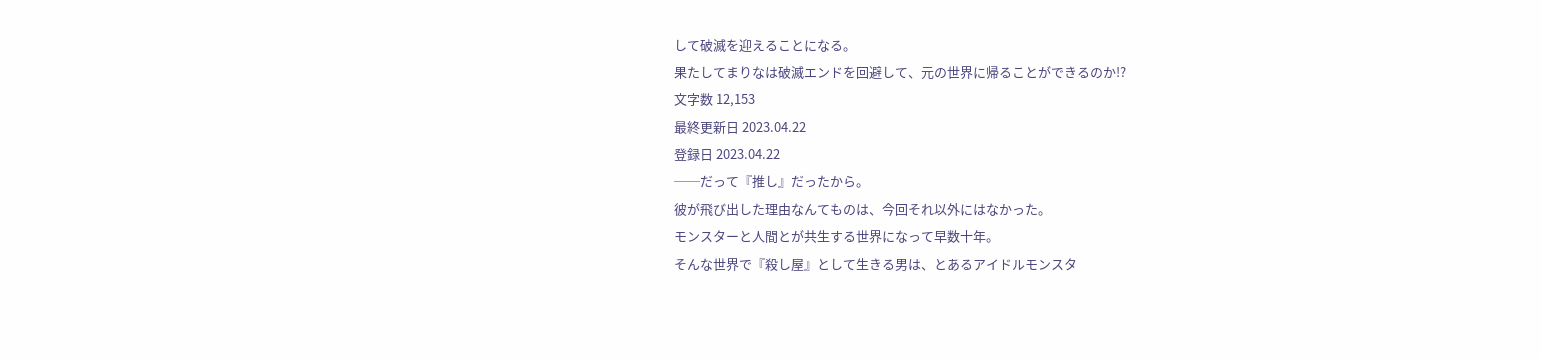して破滅を迎えることになる。
果たしてまりなは破滅エンドを回避して、元の世界に帰ることができるのか!?
文字数 12,153
最終更新日 2023.04.22
登録日 2023.04.22
──だって『推し』だったから。
彼が飛び出した理由なんてものは、今回それ以外にはなかった。
モンスターと人間とが共生する世界になって早数十年。
そんな世界で『殺し屋』として生きる男は、とあるアイドルモンスタ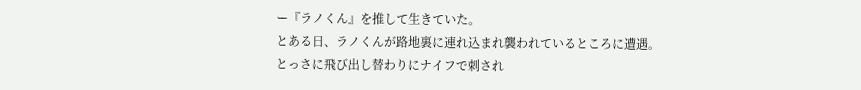ー『ラノくん』を推して生きていた。
とある日、ラノくんが路地裏に連れ込まれ襲われているところに遭遇。
とっさに飛び出し替わりにナイフで刺され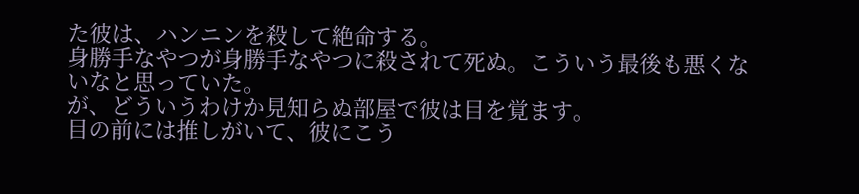た彼は、ハンニンを殺して絶命する。
身勝手なやつが身勝手なやつに殺されて死ぬ。こういう最後も悪くないなと思っていた。
が、どういうわけか見知らぬ部屋で彼は目を覚ます。
目の前には推しがいて、彼にこう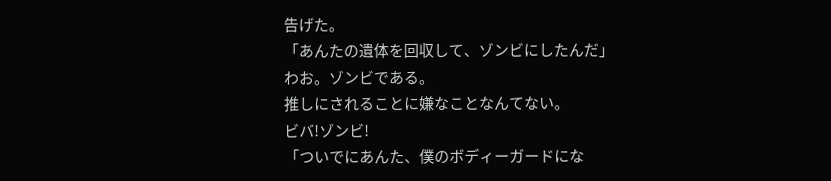告げた。
「あんたの遺体を回収して、ゾンビにしたんだ」
わお。ゾンビである。
推しにされることに嫌なことなんてない。
ビバ!ゾンビ!
「ついでにあんた、僕のボディーガードにな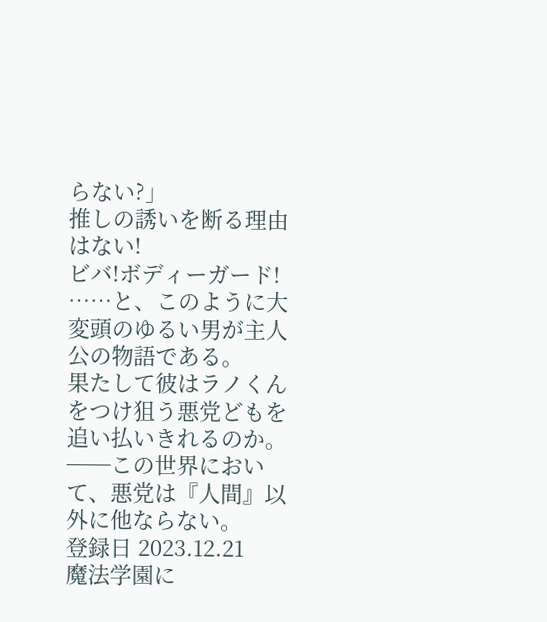らない?」
推しの誘いを断る理由はない!
ビバ!ボディーガード!
……と、このように大変頭のゆるい男が主人公の物語である。
果たして彼はラノくんをつけ狙う悪党どもを追い払いきれるのか。
──この世界において、悪党は『人間』以外に他ならない。
登録日 2023.12.21
魔法学園に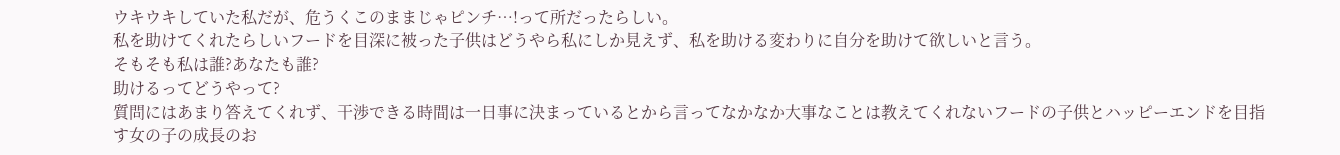ウキウキしていた私だが、危うくこのままじゃピンチ…!って所だったらしい。
私を助けてくれたらしいフードを目深に被った子供はどうやら私にしか見えず、私を助ける変わりに自分を助けて欲しいと言う。
そもそも私は誰?あなたも誰?
助けるってどうやって?
質問にはあまり答えてくれず、干渉できる時間は一日事に決まっているとから言ってなかなか大事なことは教えてくれないフードの子供とハッピーエンドを目指す女の子の成長のお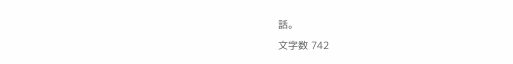話。
文字数 742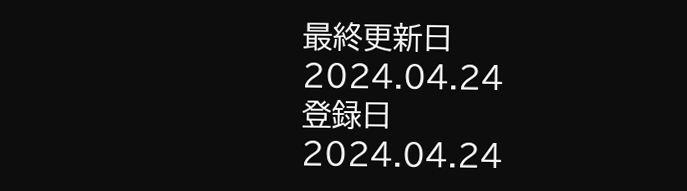最終更新日 2024.04.24
登録日 2024.04.24